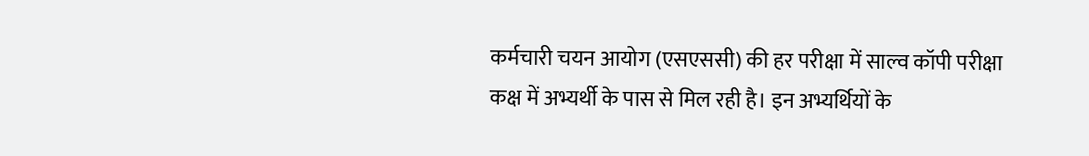कर्मचारी चयन आयोग (एसएससी) की हर परीक्षा में साल्व कॉपी परीक्षा कक्ष में अभ्यर्थी के पास से मिल रही है। इन अभ्यर्थियों के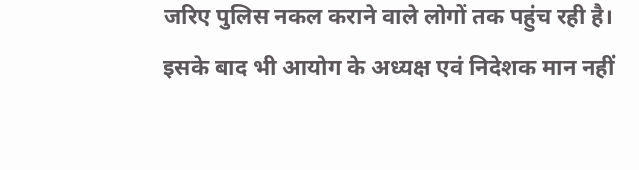जरिए पुलिस नकल कराने वाले लोगों तक पहुंच रही है।
इसके बाद भी आयोग के अध्यक्ष एवं निदेशक मान नहीं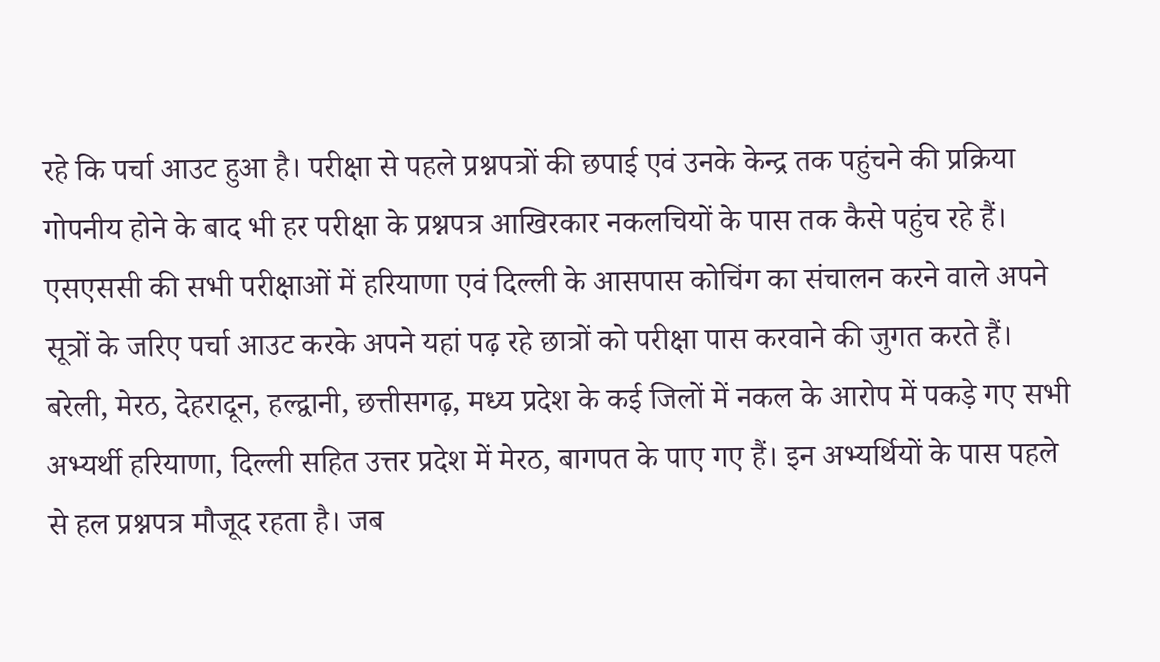रहे कि पर्चा आउट हुआ है। परीक्षा से पहले प्रश्नपत्रों की छपाई एवं उनके केन्द्र तक पहुंचने की प्रक्रिया गोपनीय होने के बाद भी हर परीक्षा के प्रश्नपत्र आखिरकार नकलचियों के पास तक कैसे पहुंच रहे हैं।
एसएससी की सभी परीक्षाओं में हरियाणा एवं दिल्ली के आसपास कोचिंग का संचालन करने वाले अपने सूत्रों के जरिए पर्चा आउट करके अपने यहां पढ़ रहे छात्रों को परीक्षा पास करवाने की जुगत करते हैं।
बरेली, मेरठ, देहरादून, हल्द्वानी, छत्तीसगढ़, मध्य प्रदेश के कई जिलों में नकल के आरोप में पकड़े गए सभी अभ्यर्थी हरियाणा, दिल्ली सहित उत्तर प्रदेश में मेरठ, बागपत के पाए गए हैं। इन अभ्यर्थियों के पास पहले से हल प्रश्नपत्र मौजूद रहता है। जब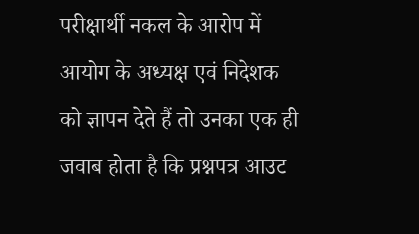परीक्षार्थी नकल के आरोप में आयोग के अध्यक्ष एवं निदेशक को ज्ञापन देते हैं तो उनका एक ही जवाब होता है कि प्रश्नपत्र आउट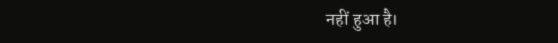नहीं हुआ है।